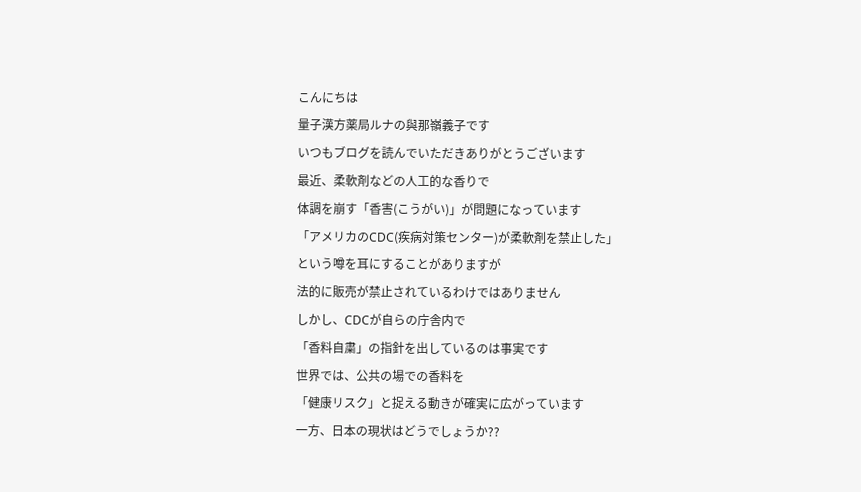こんにちは
量子漢方薬局ルナの與那嶺義子です
いつもブログを読んでいただきありがとうございます
最近、柔軟剤などの人工的な香りで
体調を崩す「香害(こうがい)」が問題になっています
「アメリカのCDC(疾病対策センター)が柔軟剤を禁止した」
という噂を耳にすることがありますが
法的に販売が禁止されているわけではありません
しかし、CDCが自らの庁舎内で
「香料自粛」の指針を出しているのは事実です
世界では、公共の場での香料を
「健康リスク」と捉える動きが確実に広がっています
一方、日本の現状はどうでしょうか??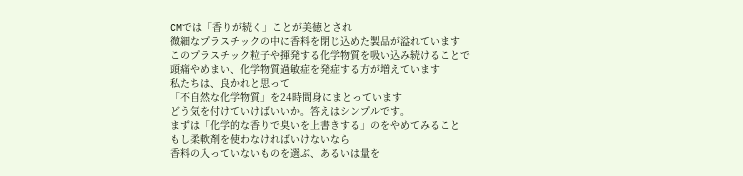CMでは「香りが続く」ことが美徳とされ
微細なプラスチックの中に香料を閉じ込めた製品が溢れています
このプラスチック粒子や揮発する化学物質を吸い込み続けることで
頭痛やめまい、化学物質過敏症を発症する方が増えています
私たちは、良かれと思って
「不自然な化学物質」を24時間身にまとっています
どう気を付けていけばいいか。答えはシンプルです。
まずは「化学的な香りで臭いを上書きする」のをやめてみること
もし柔軟剤を使わなければいけないなら
香料の入っていないものを選ぶ、あるいは量を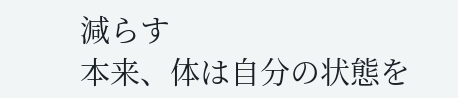減らす
本来、体は自分の状態を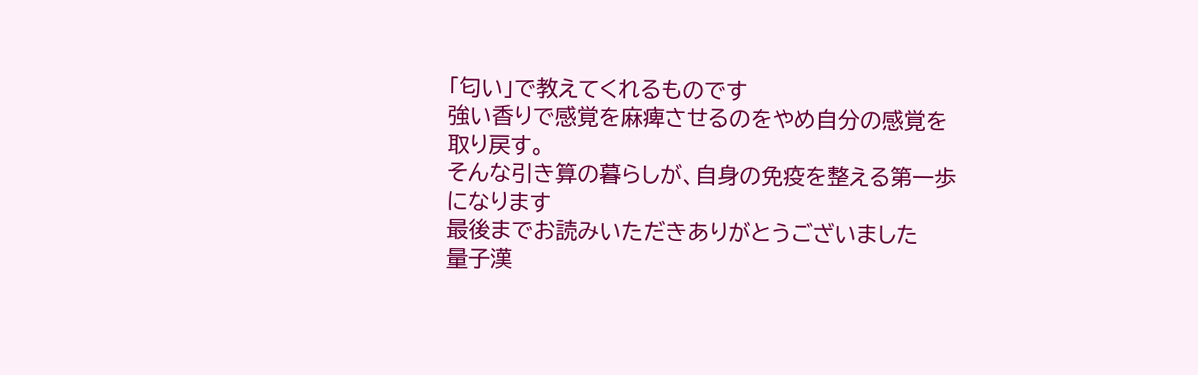「匂い」で教えてくれるものです
強い香りで感覚を麻痺させるのをやめ自分の感覚を取り戻す。
そんな引き算の暮らしが、自身の免疫を整える第一歩になります
最後までお読みいただきありがとうございました
量子漢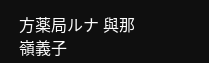方薬局ルナ 與那嶺義子